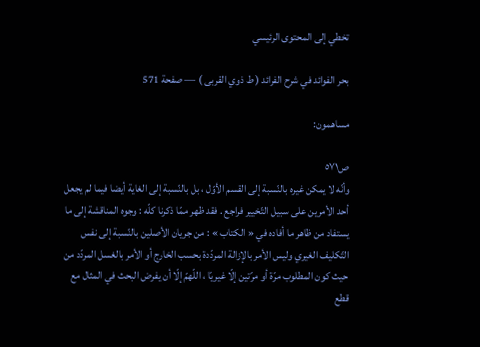تخطي إلى المحتوى الرئيسي

بحر الفوائد في شرح الفرائد ( ط ذوي القربى ) — صفحة 571

مساهمون:

ص٥٧١
وأنّه لا يمكن غيره بالنّسبة إلى القسم الأوّل ، بل بالنّسبة إلى الغاية أيضا فيما لم يجعل أحد الأمرين على سبيل التّخيير فراجع . فقد ظهر ممّا ذكرنا كلّه : وجوه المناقشة إلى ما يستفاد من ظاهر ما أفاده في « الكتاب » : من جريان الأصلين بالنّسبة إلى نفس التّكليف الغيري وليس الأمر بالإزالة المردّدة بحسب الخارج أو الأمر بالغسل المردّد من حيث كون المطلوب مرّة أو مرّتين إلّا غيريّا ، اللّهمّ إلّا أن يفرض البحث في المثال مع قطع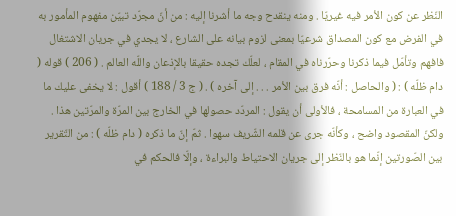النّظر عن كون الأمر فيه غيريّا . ومنه ينقدح وجه ما أشرنا إليه : من أنّ مجرّد تبيّن مفهوم المأمور به في الفرض مع كون المصداق شرعيّا بمعنى لزوم بيانه على الشارع ، لا يجدي في جريان الاشتغال فافهم وتأمّل فيما ذكرنا وحرّرناه في المقام ، لعلّك تجده حقيقا بالإذعان واللّه العالم . ( 206 ) قوله ( دام ظلّه ) : ( والحاصل : أنّه فرق بين الأمر . . . إلى آخره ) . ( ج 3 / 188 ) أقول : لا يخفى عليك ما في العبارة من المسامحة ، فالأولى أن يقول : المردّد حصولها في الخارج بين المرّة والمرّتين هذا . ولكنّ المقصود واضح ، وكأنّه جرى عن قلمه الشّريف سهوا . ثمّ إنّ ما ذكره ( دام ظلّه ) : من التّقرير بين الصّورتين إنّما هو بالنّظر إلى جريان الاحتياط والبراءة ، وإلّا فالحكم في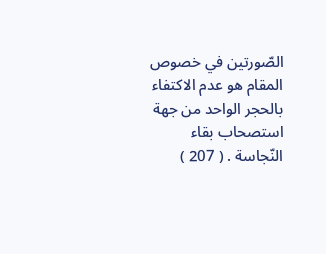الصّورتين في خصوص المقام هو عدم الاكتفاء بالحجر الواحد من جهة استصحاب بقاء النّجاسة . ( 207 )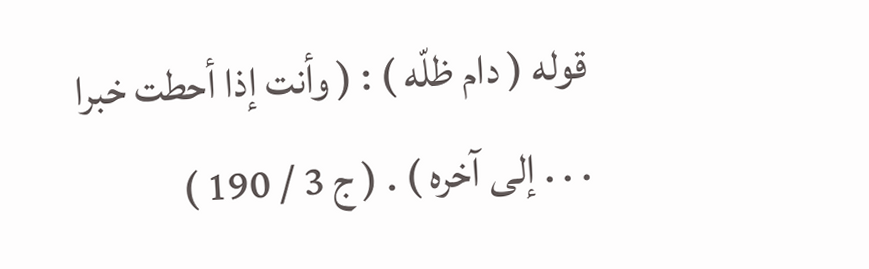قوله ( دام ظلّه ) : ( وأنت إذا أحطت خبرا . . . إلى آخره ) . ( ج 3 / 190 )